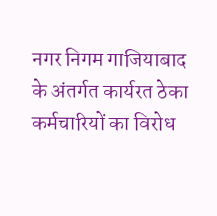नगर निगम गाजियाबाद के अंतर्गत कार्यरत ठेका कर्मचारियों का विरोध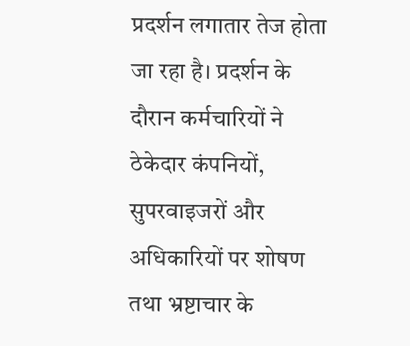प्रदर्शन लगातार तेज होता जा रहा है। प्रदर्शन के दौरान कर्मचारियों ने ठेकेदार कंपनियों, सुपरवाइजरों और अधिकारियों पर शोषण तथा भ्रष्टाचार के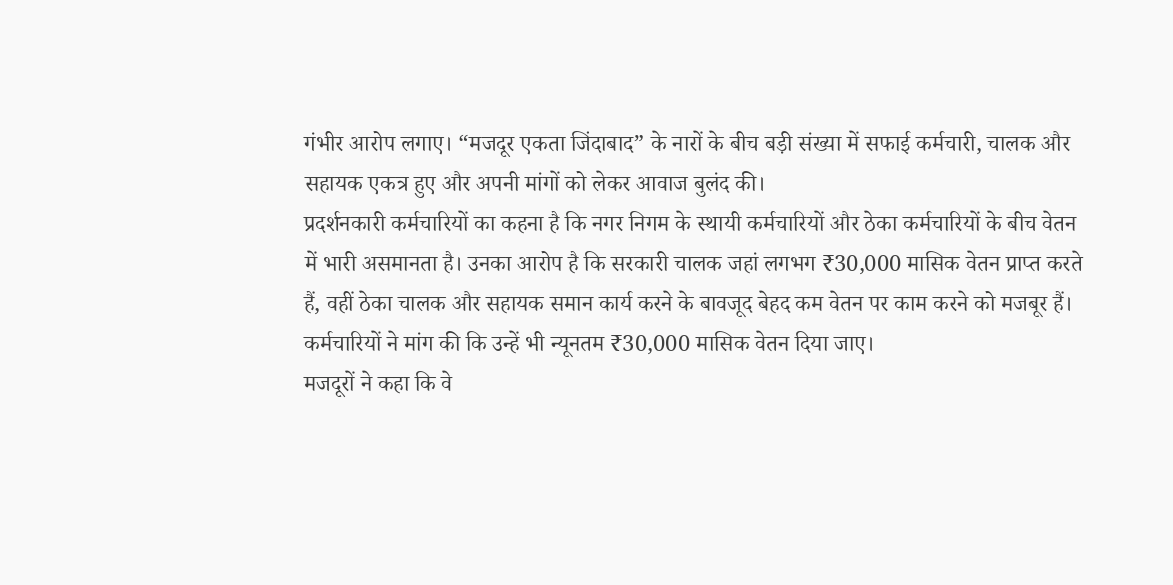गंभीर आरोप लगाए। “मजदूर एकता जिंदाबाद” के नारों के बीच बड़ी संख्या में सफाई कर्मचारी, चालक और सहायक एकत्र हुए और अपनी मांगों को लेकर आवाज बुलंद की।
प्रदर्शनकारी कर्मचारियों का कहना है कि नगर निगम के स्थायी कर्मचारियों और ठेका कर्मचारियों के बीच वेतन में भारी असमानता है। उनका आरोप है कि सरकारी चालक जहां लगभग ₹30,000 मासिक वेतन प्राप्त करते हैं, वहीं ठेका चालक और सहायक समान कार्य करने के बावजूद बेहद कम वेतन पर काम करने को मजबूर हैं। कर्मचारियों ने मांग की कि उन्हें भी न्यूनतम ₹30,000 मासिक वेतन दिया जाए।
मजदूरों ने कहा कि वे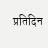प्रतिदिन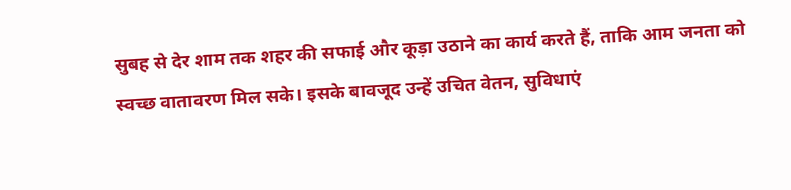सुबह से देर शाम तक शहर की सफाई और कूड़ा उठाने का कार्य करते हैं, ताकि आम जनता को स्वच्छ वातावरण मिल सके। इसके बावजूद उन्हें उचित वेतन, सुविधाएं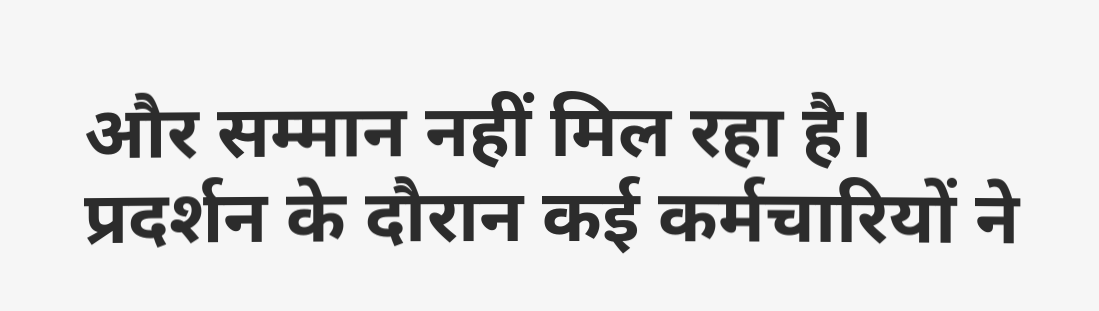और सम्मान नहीं मिल रहा है। प्रदर्शन के दौरान कई कर्मचारियों ने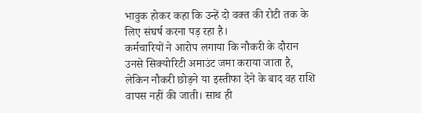भावुक होकर कहा कि उन्हें दो वक्त की रोटी तक के लिए संघर्ष करना पड़ रहा है।
कर्मचारियों ने आरोप लगाया कि नौकरी के दौरान उनसे सिक्योरिटी अमाउंट जमा कराया जाता है, लेकिन नौकरी छोड़ने या इस्तीफा देने के बाद वह राशि वापस नहीं की जाती। साथ ही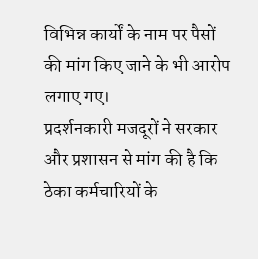विभिन्न कार्यों के नाम पर पैसों की मांग किए जाने के भी आरोप लगाए गए।
प्रदर्शनकारी मजदूरों ने सरकार और प्रशासन से मांग की है कि ठेका कर्मचारियों के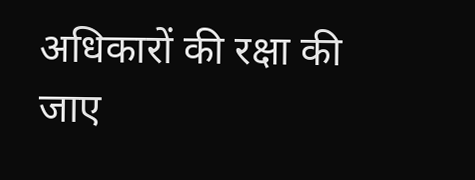अधिकारों की रक्षा की जाए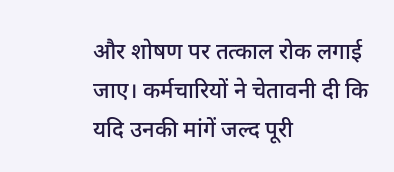और शोषण पर तत्काल रोक लगाई जाए। कर्मचारियों ने चेतावनी दी कि यदि उनकी मांगें जल्द पूरी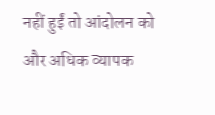नहीं हुईं तो आंदोलन को और अधिक व्यापक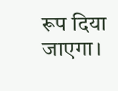रूप दिया जाएगा।